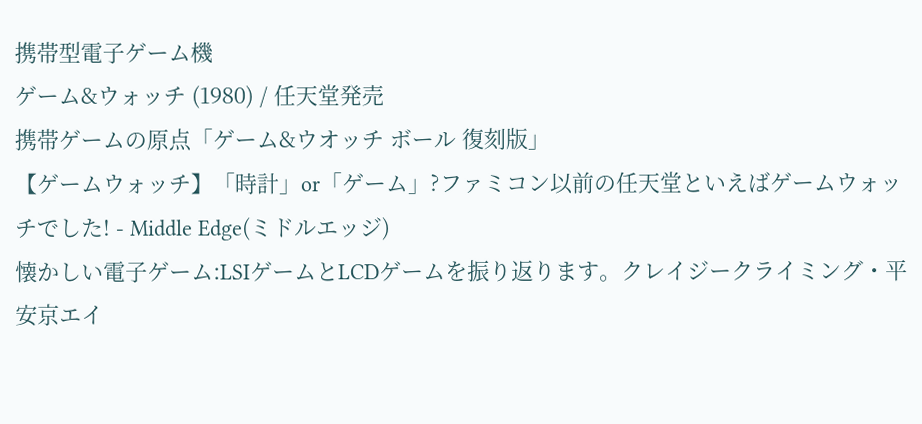携帯型電子ゲーム機
ゲーム&ウォッチ (1980) / 任天堂発売
携帯ゲームの原点「ゲーム&ウオッチ ボール 復刻版」
【ゲームウォッチ】「時計」or「ゲーム」?ファミコン以前の任天堂といえばゲームウォッチでした! - Middle Edge(ミドルエッジ)
懐かしい電子ゲーム:LSIゲームとLCDゲームを振り返ります。クレイジークライミング・平安京エイ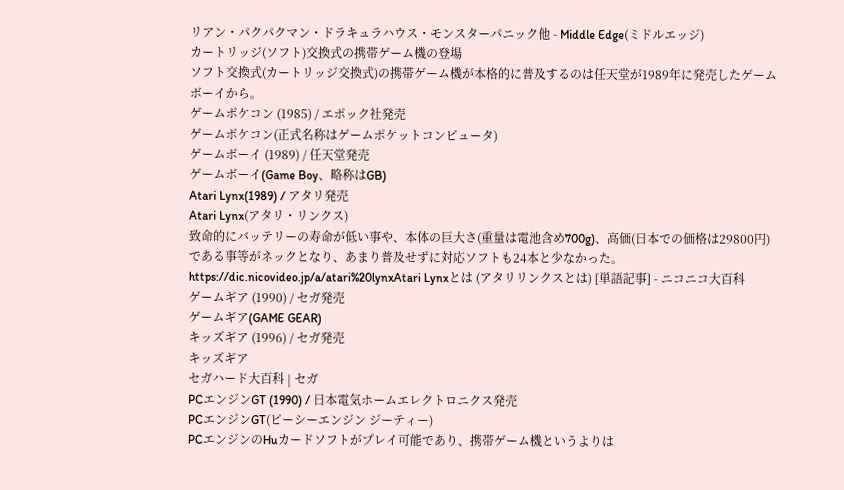リアン・パクパクマン・ドラキュラハウス・モンスターパニック他 - Middle Edge(ミドルエッジ)
カートリッジ(ソフト)交換式の携帯ゲーム機の登場
ソフト交換式(カートリッジ交換式)の携帯ゲーム機が本格的に普及するのは任天堂が1989年に発売したゲームボーイから。
ゲームポケコン (1985) / エポック社発売
ゲームポケコン(正式名称はゲームポケットコンピュータ)
ゲームボーイ (1989) / 任天堂発売
ゲームボーイ(Game Boy、略称はGB)
Atari Lynx(1989) / アタリ発売
Atari Lynx(アタリ・リンクス)
致命的にバッテリーの寿命が低い事や、本体の巨大さ(重量は電池含め700g)、高価(日本での価格は29800円)である事等がネックとなり、あまり普及せずに対応ソフトも24本と少なかった。
https://dic.nicovideo.jp/a/atari%20lynxAtari Lynxとは (アタリリンクスとは) [単語記事] - ニコニコ大百科
ゲームギア (1990) / セガ発売
ゲームギア(GAME GEAR)
キッズギア (1996) / セガ発売
キッズギア
セガハード大百科 | セガ
PCエンジンGT (1990) / 日本電気ホームエレクトロニクス発売
PCエンジンGT(ピーシーエンジン ジーティー)
PCエンジンのHuカードソフトがプレイ可能であり、携帯ゲーム機というよりは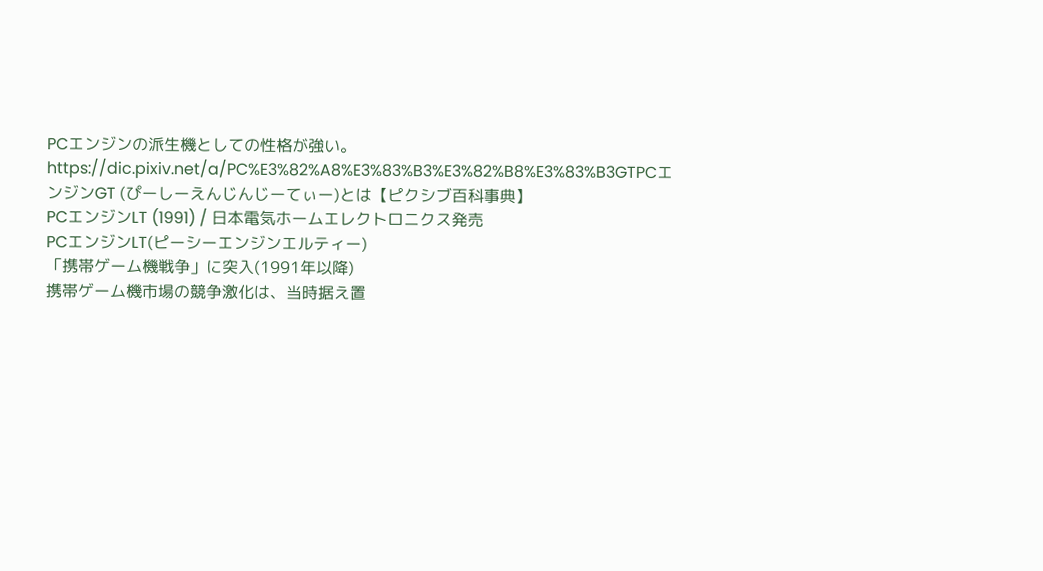PCエンジンの派生機としての性格が強い。
https://dic.pixiv.net/a/PC%E3%82%A8%E3%83%B3%E3%82%B8%E3%83%B3GTPCエンジンGT (ぴーしーえんじんじーてぃー)とは【ピクシブ百科事典】
PCエンジンLT (1991) / 日本電気ホームエレクトロニクス発売
PCエンジンLT(ピーシーエンジンエルティー)
「携帯ゲーム機戦争」に突入(1991年以降)
携帯ゲーム機市場の競争激化は、当時据え置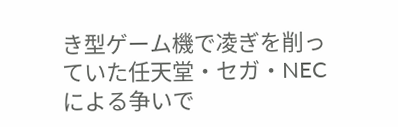き型ゲーム機で凌ぎを削っていた任天堂・セガ・NECによる争いで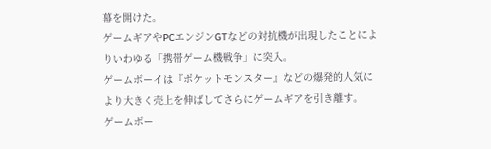幕を開けた。
ゲームギアやPCエンジンGTなどの対抗機が出現したことによりいわゆる「携帯ゲーム機戦争」に突入。
ゲームボーイは『ポケットモンスター』などの爆発的人気により大きく売上を伸ばしてさらにゲームギアを引き離す。
ゲームボー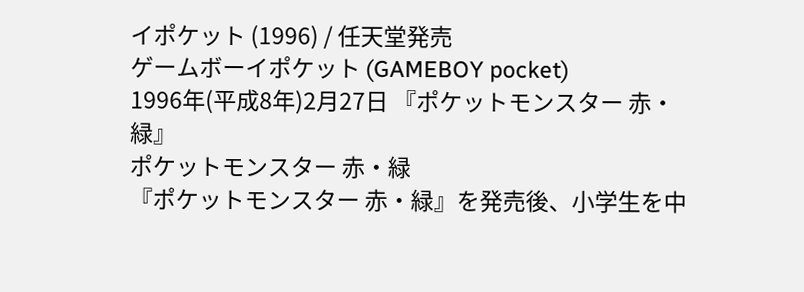イポケット (1996) / 任天堂発売
ゲームボーイポケット (GAMEBOY pocket)
1996年(平成8年)2月27日 『ポケットモンスター 赤・緑』
ポケットモンスター 赤・緑
『ポケットモンスター 赤・緑』を発売後、小学生を中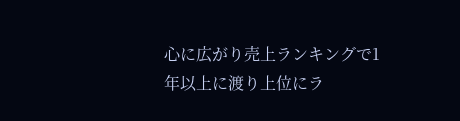心に広がり売上ランキングで1年以上に渡り上位にラ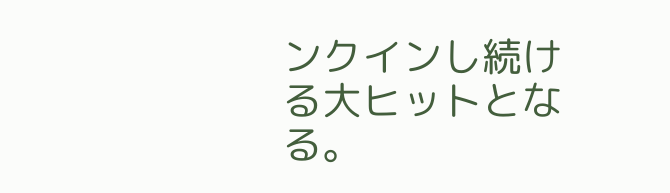ンクインし続ける大ヒットとなる。